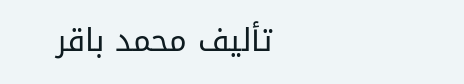تأليف محمد باقر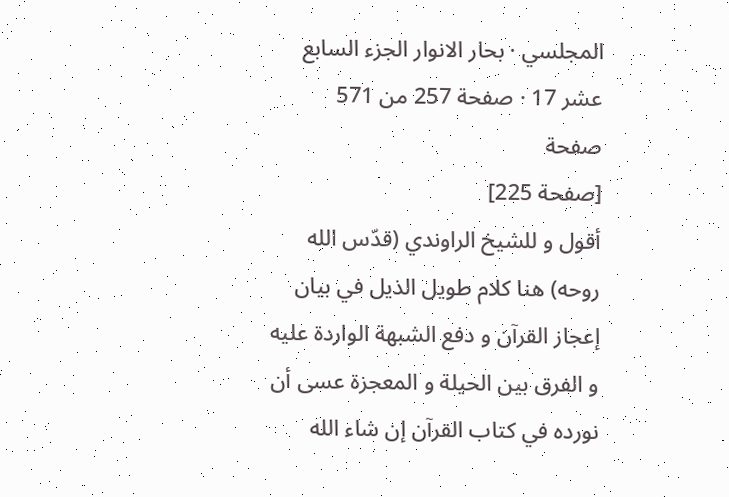المجلسي · بحار الانوار الجزء السابع عشر 17 · صفحة 257 من 571
صفحة
[صفحة 225]
أقول و للشيخ الراوندي (قدّس الله روحه) هنا كلام طويل الذيل في بيان إعجاز القرآن و دفع الشبهة الواردة عليه و الفرق بين الحيلة و المعجزة عسى أن نورده في كتاب القرآن إن شاء الله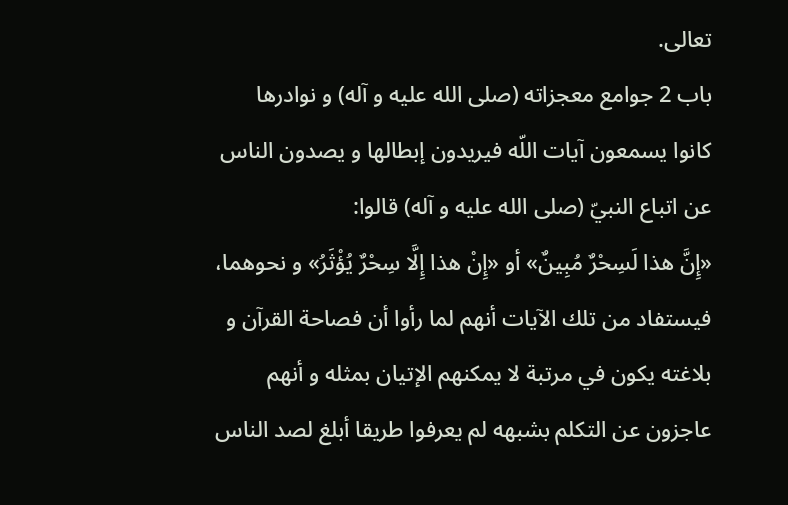تعالى.
باب 2 جوامع معجزاته (صلى الله عليه و آله) و نوادرها
كانوا يسمعون آيات اللّه فيريدون إبطالها و يصدون الناس عن اتباع النبيّ (صلى الله عليه و آله) قالوا:
«إِنَّ هذا لَسِحْرٌ مُبِينٌ» أو «إِنْ هذا إِلَّا سِحْرٌ يُؤْثَرُ» و نحوهما، فيستفاد من تلك الآيات أنهم لما رأوا أن فصاحة القرآن و بلاغته يكون في مرتبة لا يمكنهم الإتيان بمثله و أنهم عاجزون عن التكلم بشبهه لم يعرفوا طريقا أبلغ لصد الناس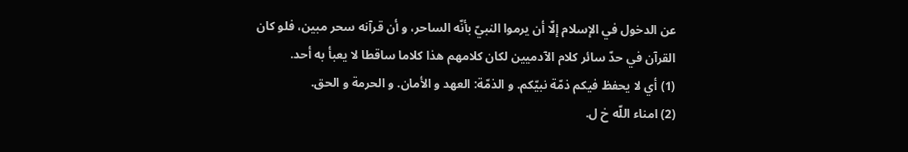عن الدخول في الإسلام إلّا أن يرموا النبيّ بأنّه الساحر، و أن قرآنه سحر مبين، فلو كان القرآن في حدّ سائر كلام الآدميين لكان كلامهم هذا كلاما ساقطا لا يعبأ به أحد.
(1) أي لا يحفظ فيكم ذمّة نبيّكم. و الذمّة: العهد و الأمان. و الحرمة و الحق.
(2) امناء اللّه خ ل.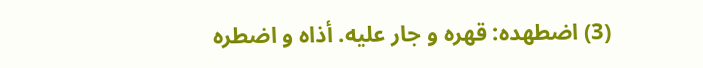(3) اضطهده: قهره و جار عليه. أذاه و اضطره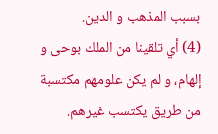بسبب المذهب و الدين.
(4) أي تلقينا من الملك بوحى و إلهام، و لم يكن علومهم مكتسبة من طريق يكتسب غيرهم.